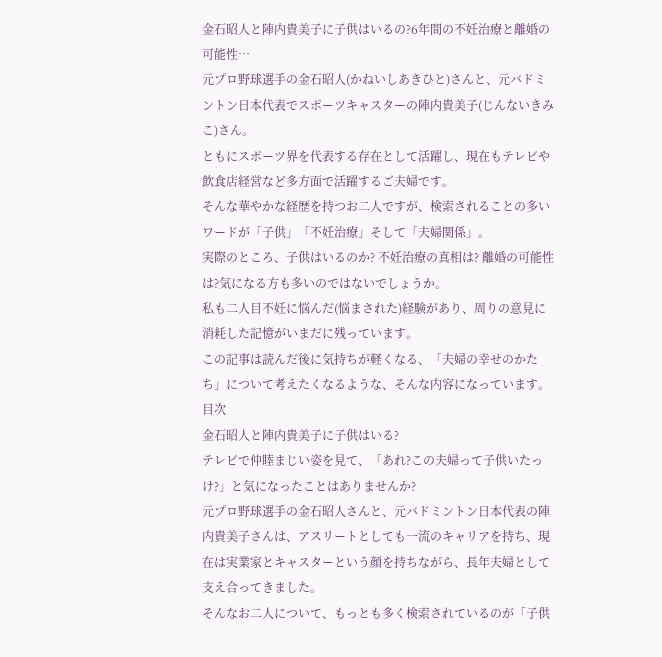金石昭人と陣内貴美子に子供はいるの?6年間の不妊治療と離婚の可能性…
元プロ野球選手の金石昭人(かねいしあきひと)さんと、元バドミントン日本代表でスポーツキャスターの陣内貴美子(じんないきみこ)さん。
ともにスポーツ界を代表する存在として活躍し、現在もテレビや飲食店経営など多方面で活躍するご夫婦です。
そんな華やかな経歴を持つお二人ですが、検索されることの多いワードが「子供」「不妊治療」そして「夫婦関係」。
実際のところ、子供はいるのか? 不妊治療の真相は? 離婚の可能性は?気になる方も多いのではないでしょうか。
私も二人目不妊に悩んだ(悩まされた)経験があり、周りの意見に消耗した記憶がいまだに残っています。
この記事は読んだ後に気持ちが軽くなる、「夫婦の幸せのかたち」について考えたくなるような、そんな内容になっています。
目次
金石昭人と陣内貴美子に子供はいる?
テレビで仲睦まじい姿を見て、「あれ?この夫婦って子供いたっけ?」と気になったことはありませんか?
元プロ野球選手の金石昭人さんと、元バドミントン日本代表の陣内貴美子さんは、アスリートとしても一流のキャリアを持ち、現在は実業家とキャスターという顔を持ちながら、長年夫婦として支え合ってきました。
そんなお二人について、もっとも多く検索されているのが「子供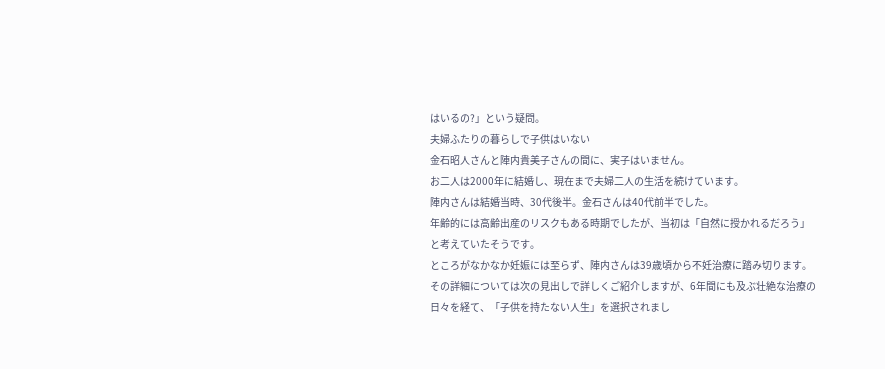はいるの?」という疑問。
夫婦ふたりの暮らしで子供はいない
金石昭人さんと陣内貴美子さんの間に、実子はいません。
お二人は2000年に結婚し、現在まで夫婦二人の生活を続けています。
陣内さんは結婚当時、30代後半。金石さんは40代前半でした。
年齢的には高齢出産のリスクもある時期でしたが、当初は「自然に授かれるだろう」と考えていたそうです。
ところがなかなか妊娠には至らず、陣内さんは39歳頃から不妊治療に踏み切ります。
その詳細については次の見出しで詳しくご紹介しますが、6年間にも及ぶ壮絶な治療の日々を経て、「子供を持たない人生」を選択されまし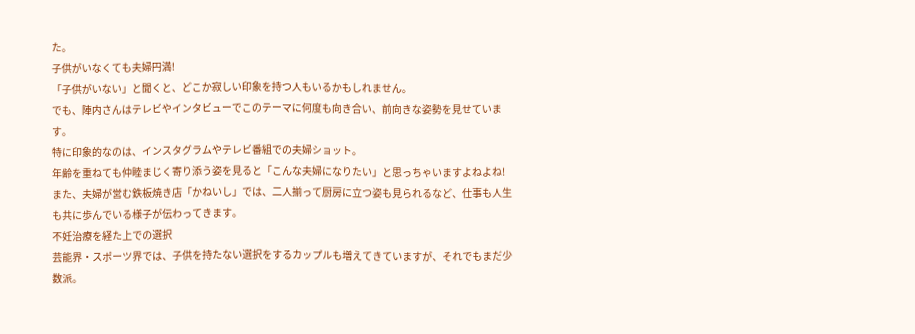た。
子供がいなくても夫婦円満!
「子供がいない」と聞くと、どこか寂しい印象を持つ人もいるかもしれません。
でも、陣内さんはテレビやインタビューでこのテーマに何度も向き合い、前向きな姿勢を見せています。
特に印象的なのは、インスタグラムやテレビ番組での夫婦ショット。
年齢を重ねても仲睦まじく寄り添う姿を見ると「こんな夫婦になりたい」と思っちゃいますよねよね!
また、夫婦が営む鉄板焼き店「かねいし」では、二人揃って厨房に立つ姿も見られるなど、仕事も人生も共に歩んでいる様子が伝わってきます。
不妊治療を経た上での選択
芸能界・スポーツ界では、子供を持たない選択をするカップルも増えてきていますが、それでもまだ少数派。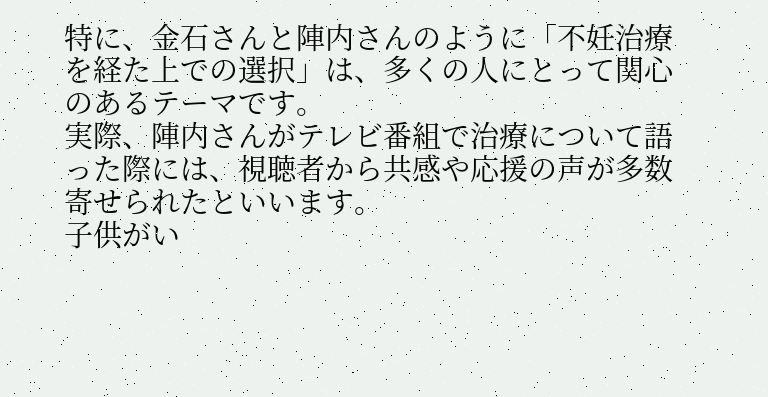特に、金石さんと陣内さんのように「不妊治療を経た上での選択」は、多くの人にとって関心のあるテーマです。
実際、陣内さんがテレビ番組で治療について語った際には、視聴者から共感や応援の声が多数寄せられたといいます。
子供がい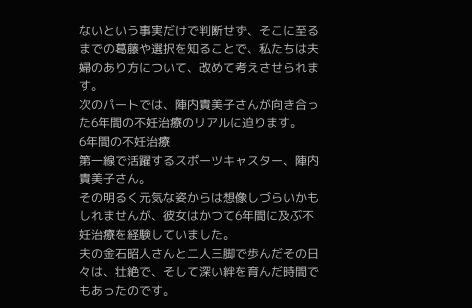ないという事実だけで判断せず、そこに至るまでの葛藤や選択を知ることで、私たちは夫婦のあり方について、改めて考えさせられます。
次のパートでは、陣内貴美子さんが向き合った6年間の不妊治療のリアルに迫ります。
6年間の不妊治療
第一線で活躍するスポーツキャスター、陣内貴美子さん。
その明るく元気な姿からは想像しづらいかもしれませんが、彼女はかつて6年間に及ぶ不妊治療を経験していました。
夫の金石昭人さんと二人三脚で歩んだその日々は、壮絶で、そして深い絆を育んだ時間でもあったのです。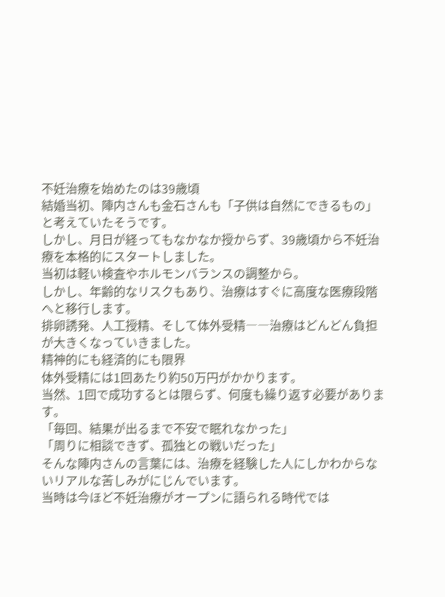不妊治療を始めたのは39歳頃
結婚当初、陣内さんも金石さんも「子供は自然にできるもの」と考えていたそうです。
しかし、月日が経ってもなかなか授からず、39歳頃から不妊治療を本格的にスタートしました。
当初は軽い検査やホルモンバランスの調整から。
しかし、年齢的なリスクもあり、治療はすぐに高度な医療段階へと移行します。
排卵誘発、人工授精、そして体外受精――治療はどんどん負担が大きくなっていきました。
精神的にも経済的にも限界
体外受精には1回あたり約50万円がかかります。
当然、1回で成功するとは限らず、何度も繰り返す必要があります。
「毎回、結果が出るまで不安で眠れなかった」
「周りに相談できず、孤独との戦いだった」
そんな陣内さんの言葉には、治療を経験した人にしかわからないリアルな苦しみがにじんでいます。
当時は今ほど不妊治療がオープンに語られる時代では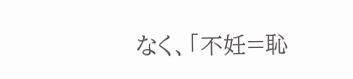なく、「不妊=恥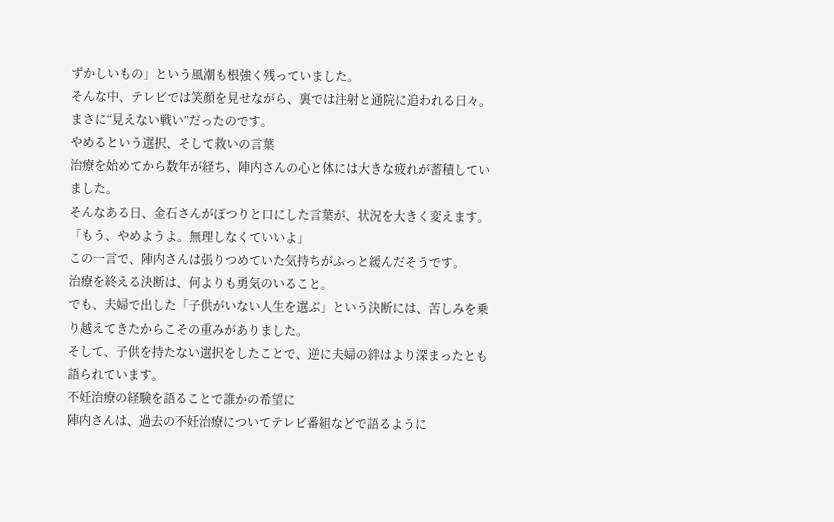ずかしいもの」という風潮も根強く残っていました。
そんな中、テレビでは笑顔を見せながら、裏では注射と通院に追われる日々。
まさに“見えない戦い”だったのです。
やめるという選択、そして救いの言葉
治療を始めてから数年が経ち、陣内さんの心と体には大きな疲れが蓄積していました。
そんなある日、金石さんがぽつりと口にした言葉が、状況を大きく変えます。
「もう、やめようよ。無理しなくていいよ」
この一言で、陣内さんは張りつめていた気持ちがふっと緩んだそうです。
治療を終える決断は、何よりも勇気のいること。
でも、夫婦で出した「子供がいない人生を選ぶ」という決断には、苦しみを乗り越えてきたからこその重みがありました。
そして、子供を持たない選択をしたことで、逆に夫婦の絆はより深まったとも語られています。
不妊治療の経験を語ることで誰かの希望に
陣内さんは、過去の不妊治療についてテレビ番組などで語るように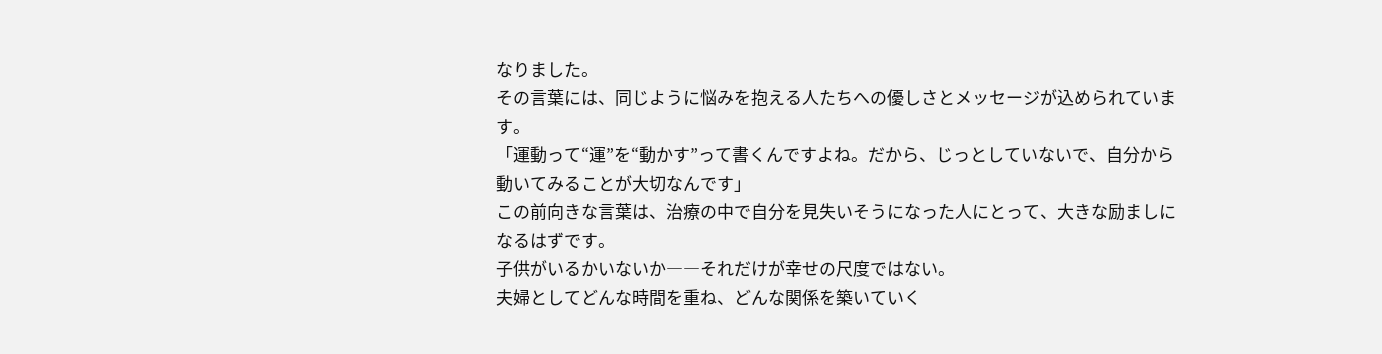なりました。
その言葉には、同じように悩みを抱える人たちへの優しさとメッセージが込められています。
「運動って“運”を“動かす”って書くんですよね。だから、じっとしていないで、自分から動いてみることが大切なんです」
この前向きな言葉は、治療の中で自分を見失いそうになった人にとって、大きな励ましになるはずです。
子供がいるかいないか――それだけが幸せの尺度ではない。
夫婦としてどんな時間を重ね、どんな関係を築いていく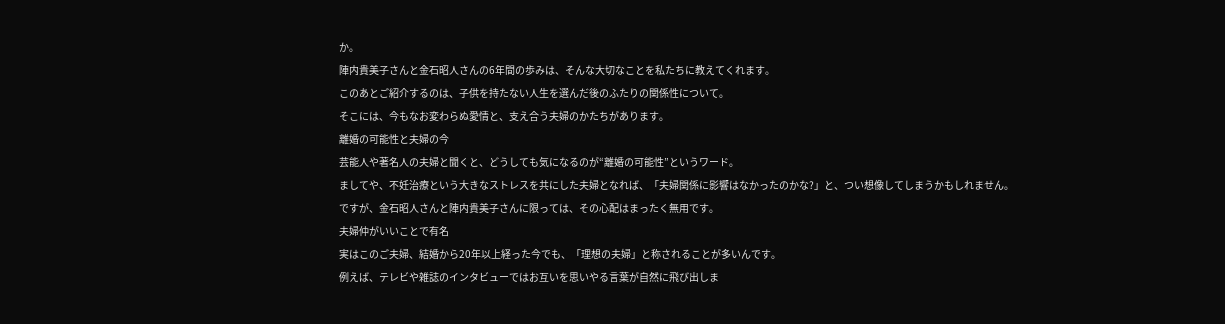か。
陣内貴美子さんと金石昭人さんの6年間の歩みは、そんな大切なことを私たちに教えてくれます。
このあとご紹介するのは、子供を持たない人生を選んだ後のふたりの関係性について。
そこには、今もなお変わらぬ愛情と、支え合う夫婦のかたちがあります。
離婚の可能性と夫婦の今
芸能人や著名人の夫婦と聞くと、どうしても気になるのが“離婚の可能性”というワード。
ましてや、不妊治療という大きなストレスを共にした夫婦となれば、「夫婦関係に影響はなかったのかな?」と、つい想像してしまうかもしれません。
ですが、金石昭人さんと陣内貴美子さんに限っては、その心配はまったく無用です。
夫婦仲がいいことで有名
実はこのご夫婦、結婚から20年以上経った今でも、「理想の夫婦」と称されることが多いんです。
例えば、テレビや雑誌のインタビューではお互いを思いやる言葉が自然に飛び出しま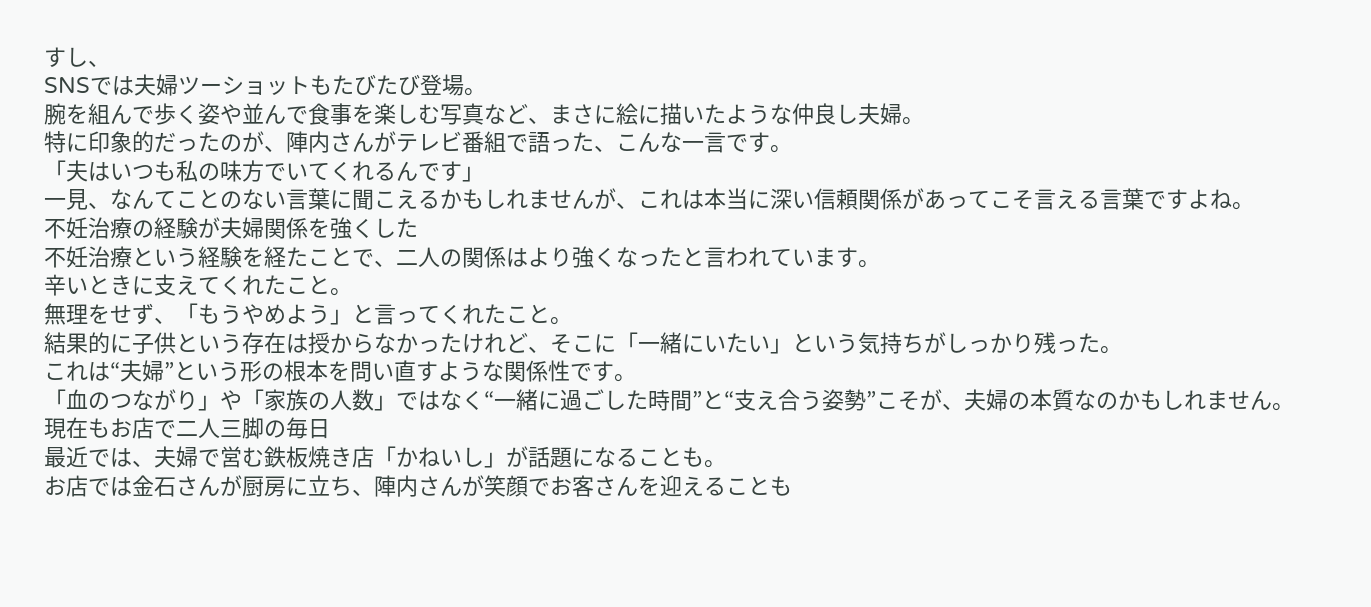すし、
SNSでは夫婦ツーショットもたびたび登場。
腕を組んで歩く姿や並んで食事を楽しむ写真など、まさに絵に描いたような仲良し夫婦。
特に印象的だったのが、陣内さんがテレビ番組で語った、こんな一言です。
「夫はいつも私の味方でいてくれるんです」
一見、なんてことのない言葉に聞こえるかもしれませんが、これは本当に深い信頼関係があってこそ言える言葉ですよね。
不妊治療の経験が夫婦関係を強くした
不妊治療という経験を経たことで、二人の関係はより強くなったと言われています。
辛いときに支えてくれたこと。
無理をせず、「もうやめよう」と言ってくれたこと。
結果的に子供という存在は授からなかったけれど、そこに「一緒にいたい」という気持ちがしっかり残った。
これは“夫婦”という形の根本を問い直すような関係性です。
「血のつながり」や「家族の人数」ではなく“一緒に過ごした時間”と“支え合う姿勢”こそが、夫婦の本質なのかもしれません。
現在もお店で二人三脚の毎日
最近では、夫婦で営む鉄板焼き店「かねいし」が話題になることも。
お店では金石さんが厨房に立ち、陣内さんが笑顔でお客さんを迎えることも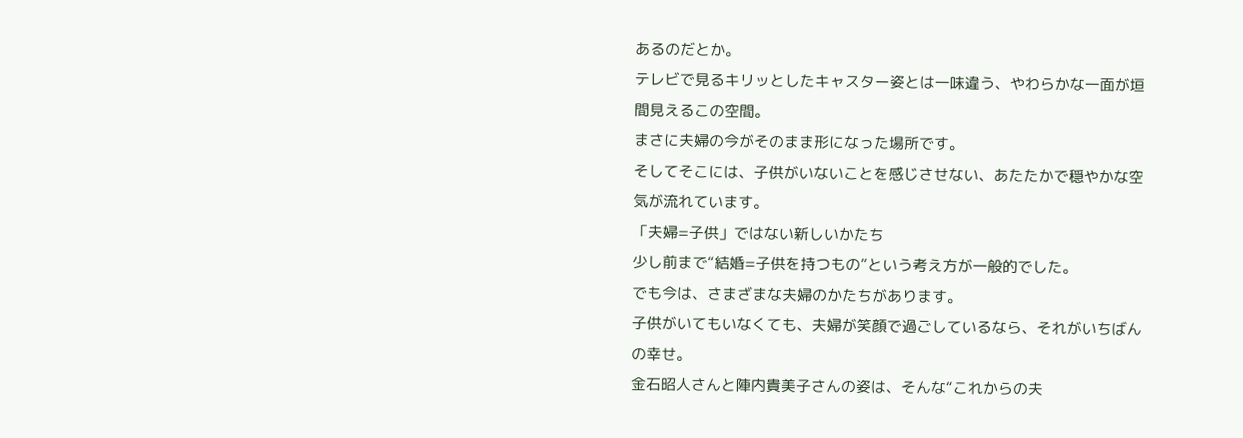あるのだとか。
テレビで見るキリッとしたキャスター姿とは一味違う、やわらかな一面が垣間見えるこの空間。
まさに夫婦の今がそのまま形になった場所です。
そしてそこには、子供がいないことを感じさせない、あたたかで穏やかな空気が流れています。
「夫婦=子供」ではない新しいかたち
少し前まで“結婚=子供を持つもの”という考え方が一般的でした。
でも今は、さまざまな夫婦のかたちがあります。
子供がいてもいなくても、夫婦が笑顔で過ごしているなら、それがいちばんの幸せ。
金石昭人さんと陣内貴美子さんの姿は、そんな“これからの夫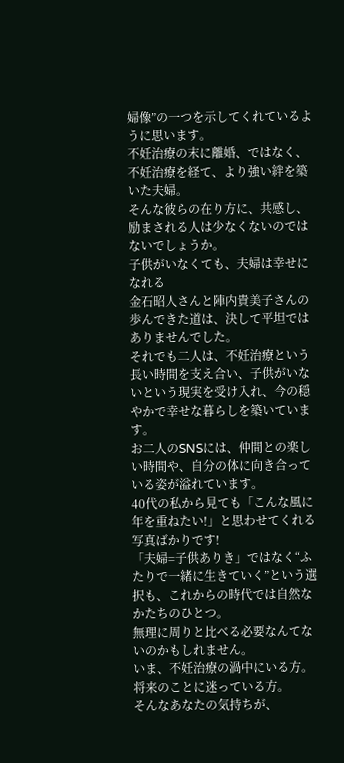婦像”の一つを示してくれているように思います。
不妊治療の末に離婚、ではなく、不妊治療を経て、より強い絆を築いた夫婦。
そんな彼らの在り方に、共感し、励まされる人は少なくないのではないでしょうか。
子供がいなくても、夫婦は幸せになれる
金石昭人さんと陣内貴美子さんの歩んできた道は、決して平坦ではありませんでした。
それでも二人は、不妊治療という長い時間を支え合い、子供がいないという現実を受け入れ、今の穏やかで幸せな暮らしを築いています。
お二人のSNSには、仲間との楽しい時間や、自分の体に向き合っている姿が溢れています。
40代の私から見ても「こんな風に年を重ねたい!」と思わせてくれる写真ばかりです!
「夫婦=子供ありき」ではなく“ふたりで一緒に生きていく”という選択も、これからの時代では自然なかたちのひとつ。
無理に周りと比べる必要なんてないのかもしれません。
いま、不妊治療の渦中にいる方。将来のことに迷っている方。
そんなあなたの気持ちが、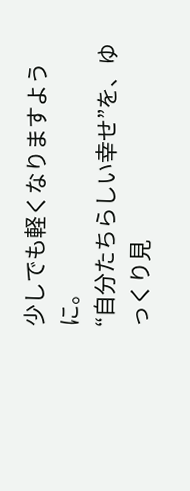少しでも軽くなりますように。
“自分たちらしい幸せ”を、ゆっくり見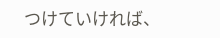つけていければ、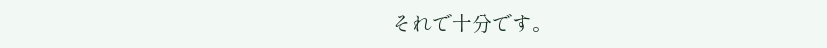それで十分です。